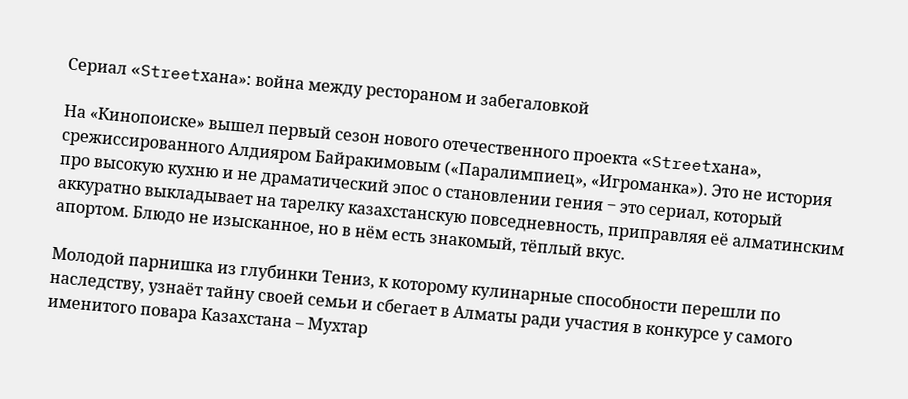Сериал «Streetхана»: война между рестораном и забегаловкой

На «Кинопоиске» вышел первый сезон нового отечественного проекта «Streetхана», срежиссированного Алдияром Байракимовым («Паралимпиец», «Игроманка»). Это не история про высокую кухню и не драматический эпос о становлении гения ‒ это сериал, который аккуратно выкладывает на тарелку казахстанскую повседневность, приправляя её алматинским апортом. Блюдо не изысканное, но в нём есть знакомый, тёплый вкус.

Молодой парнишка из глубинки Тениз, к которому кулинарные способности перешли по наследству, узнаёт тайну своей семьи и сбегает в Алматы ради участия в конкурсе у самого именитого повара Казахстана – Мухтар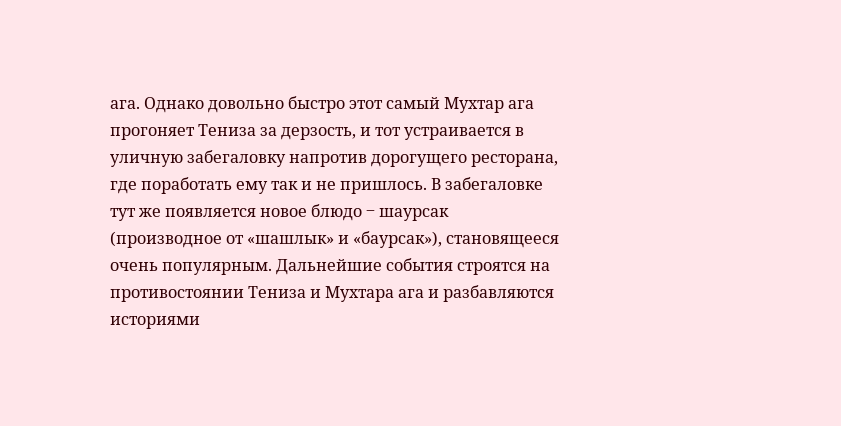ага. Однако довольно быстро этот самый Мухтар ага прогоняет Тениза за дерзость, и тот устраивается в уличную забегаловку напротив дорогущего ресторана, где поработать ему так и не пришлось. В забегаловке тут же появляется новое блюдо ‒ шаурсак (производное от «шашлык» и «баурсак»), становящееся очень популярным. Дальнейшие события строятся на противостоянии Тениза и Мухтара ага и разбавляются историями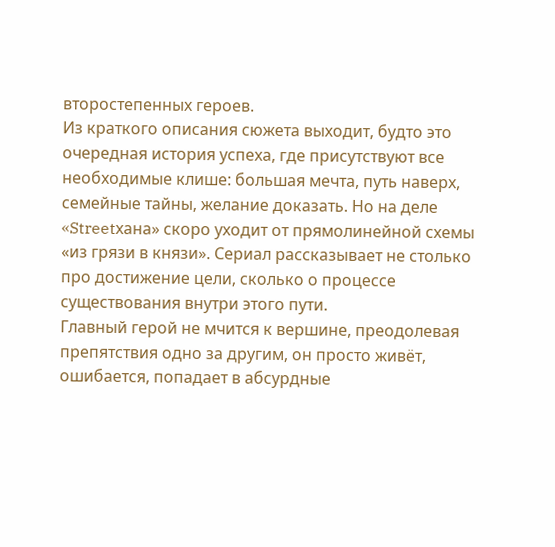второстепенных героев.
Из краткого описания сюжета выходит, будто это очередная история успеха, где присутствуют все необходимые клише: большая мечта, путь наверх, семейные тайны, желание доказать. Но на деле «Streetхана» скоро уходит от прямолинейной схемы «из грязи в князи». Сериал рассказывает не столько про достижение цели, сколько о процессе существования внутри этого пути.
Главный герой не мчится к вершине, преодолевая препятствия одно за другим, он просто живёт, ошибается, попадает в абсурдные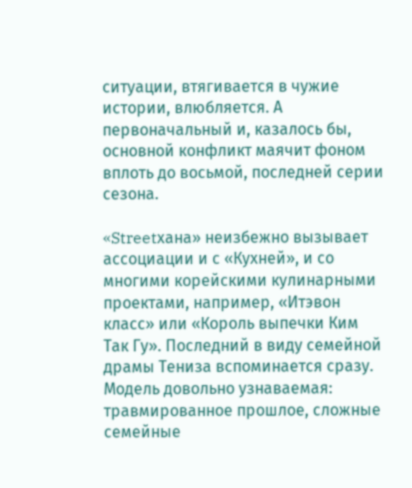ситуации, втягивается в чужие истории, влюбляется. А первоначальный и, казалось бы, основной конфликт маячит фоном вплоть до восьмой, последней серии сезона.

«Streetхана» неизбежно вызывает ассоциации и с «Кухней», и со многими корейскими кулинарными проектами, например, «Итэвон класс» или «Король выпечки Ким Так Гу». Последний в виду семейной драмы Тениза вспоминается сразу. Модель довольно узнаваемая: травмированное прошлое, сложные семейные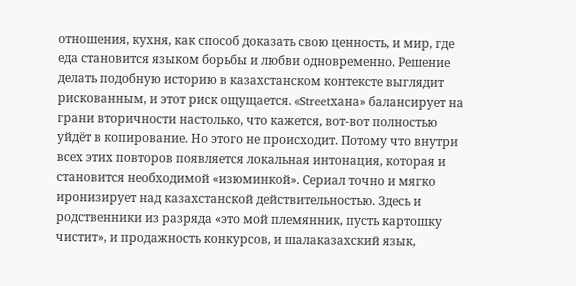отношения, кухня, как способ доказать свою ценность, и мир, где еда становится языком борьбы и любви одновременно. Решение делать подобную историю в казахстанском контексте выглядит рискованным, и этот риск ощущается. «Streetхана» балансирует на грани вторичности настолько, что кажется, вот-вот полностью уйдёт в копирование. Но этого не происходит. Потому что внутри всех этих повторов появляется локальная интонация, которая и становится необходимой «изюминкой». Сериал точно и мягко иронизирует над казахстанской действительностью. Здесь и родственники из разряда «это мой племянник, пусть картошку чистит», и продажность конкурсов, и шалаказахский язык,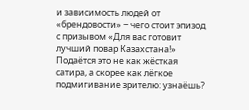и зависимость людей от «брендовости» ‒ чего стоит эпизод с призывом «Для вас готовит лучший повар Казахстана!» Подаётся это не как жёсткая сатира, а скорее как лёгкое подмигивание зрителю: узнаёшь?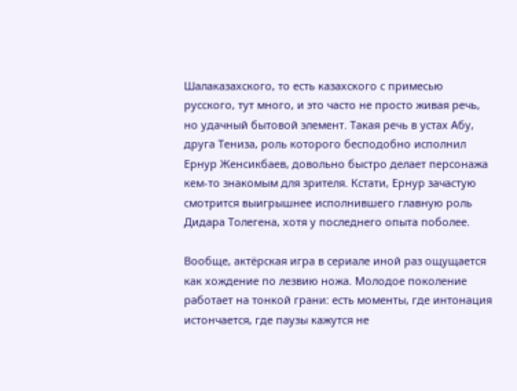Шалаказахского, то есть казахского с примесью русского, тут много, и это часто не просто живая речь, но удачный бытовой элемент. Такая речь в устах Абу, друга Тениза, роль которого бесподобно исполнил Ернур Женсикбаев, довольно быстро делает персонажа кем-то знакомым для зрителя. Кстати, Ернур зачастую смотрится выигрышнее исполнившего главную роль Дидара Толегена, хотя у последнего опыта поболее.

Вообще, актёрская игра в сериале иной раз ощущается как хождение по лезвию ножа. Молодое поколение работает на тонкой грани: есть моменты, где интонация истончается, где паузы кажутся не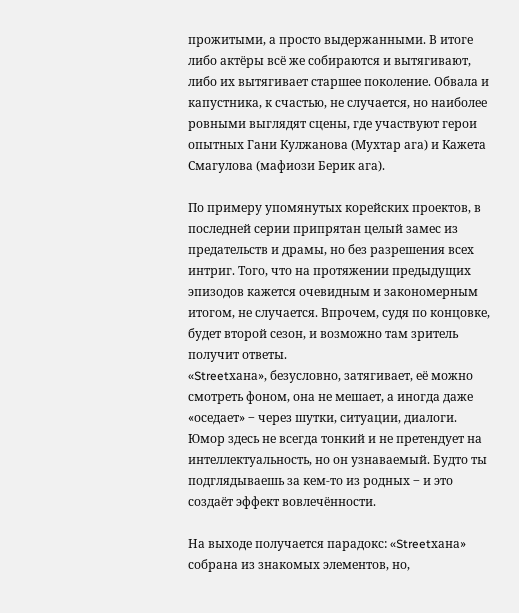прожитыми, а просто выдержанными. В итоге либо актёры всё же собираются и вытягивают, либо их вытягивает старшее поколение. Обвала и капустника, к счастью, не случается, но наиболее ровными выглядят сцены, где участвуют герои опытных Гани Кулжанова (Мухтар ага) и Кажета Смагулова (мафиози Берик ага).

По примеру упомянутых корейских проектов, в последней серии припрятан целый замес из предательств и драмы, но без разрешения всех интриг. Того, что на протяжении предыдущих эпизодов кажется очевидным и закономерным итогом, не случается. Впрочем, судя по концовке, будет второй сезон, и возможно там зритель получит ответы.
«Streetхана», безусловно, затягивает, её можно смотреть фоном, она не мешает, а иногда даже «оседает» ‒ через шутки, ситуации, диалоги. Юмор здесь не всегда тонкий и не претендует на интеллектуальность, но он узнаваемый. Будто ты подглядываешь за кем-то из родных ‒ и это создаёт эффект вовлечённости.

На выходе получается парадокс: «Streetхана» собрана из знакомых элементов, но,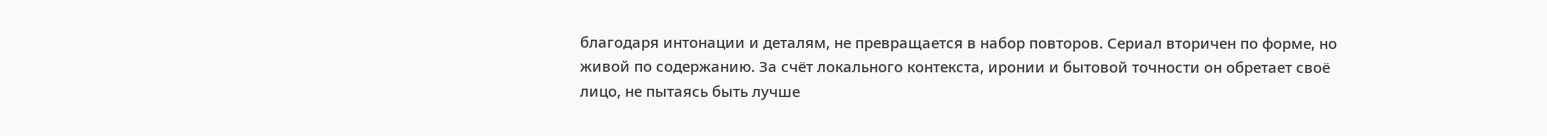благодаря интонации и деталям, не превращается в набор повторов. Сериал вторичен по форме, но живой по содержанию. За счёт локального контекста, иронии и бытовой точности он обретает своё лицо, не пытаясь быть лучше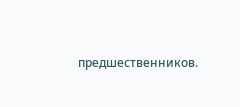предшественников.